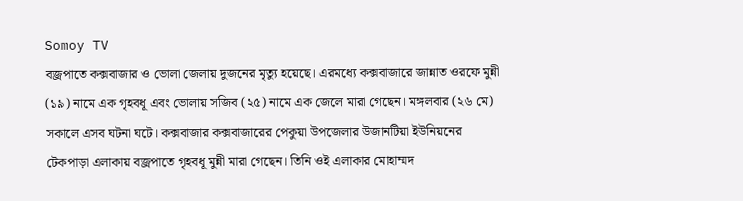Somoy TV
বজ্রপাতে কক্সবাজার ও ভোলা জেলায় দুজনের মৃত্যু হয়েছে। এরমধ্যে কক্সবাজারে জান্নাত ওরফে মুন্নী (১৯) নামে এক গৃহবধূ এবং ভোলায় সজিব (২৫) নামে এক জেলে মারা গেছেন। মঙ্গলবার (২৬ মে) সকালে এসব ঘটনা ঘটে। কক্সবাজার কক্সবাজারের পেকুয়া উপজেলার উজানটিয়া ইউনিয়নের টেকপাড়া এলাকায় বজ্রপাতে গৃহবধূ মুন্নী মারা গেছেন। তিনি ওই এলাকার মোহাম্মদ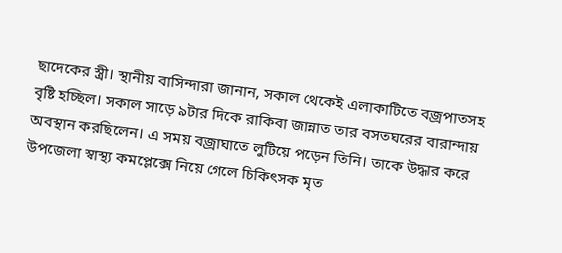ছাদেকের স্ত্রী। স্থানীয় বাসিন্দারা জানান, সকাল থেকেই এলাকাটিতে বজ্রপাতসহ বৃষ্টি হচ্ছিল। সকাল সাড়ে ৯টার দিকে রাকিবা জান্নাত তার বসতঘরের বারান্দায় অবস্থান করছিলেন। এ সময় বজ্রাঘাতে লুটিয়ে পড়েন তিনি। তাকে উদ্ধার করে উপজেলা স্বাস্থ্য কমপ্লেক্সে নিয়ে গেলে চিকিৎসক মৃত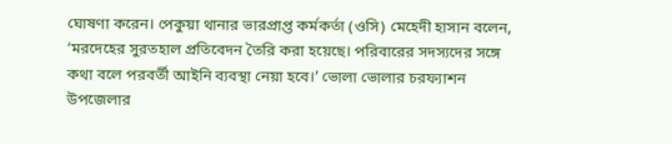ঘোষণা করেন। পেকুয়া থানার ভারপ্রাপ্ত কর্মকর্তা (ওসি) মেহেদী হাসান বলেন, ‘মরদেহের সুরতহাল প্রতিবেদন তৈরি করা হয়েছে। পরিবারের সদস্যদের সঙ্গে কথা বলে পরবর্তী আইনি ব্যবস্থা নেয়া হবে।’ ভোলা ভোলার চরফ্যাশন উপজেলার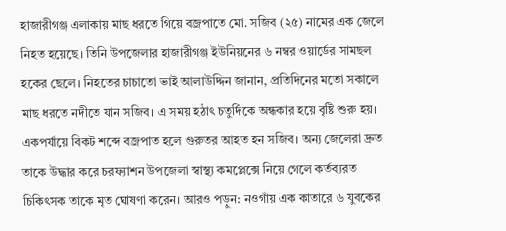হাজারীগঞ্জ এলাকায় মাছ ধরতে গিয়ে বজ্রপাতে মো. সজিব (২৫) নামের এক জেলে নিহত হয়েছে। তিনি উপজেলার হাজারীগঞ্জ ইউনিয়নের ৬ নম্বর ওয়ার্ডের সামছল হকের ছেলে। নিহতের চাচাতো ভাই আলাউদ্দিন জানান, প্রতিদিনের মতো সকালে মাছ ধরতে নদীতে যান সজিব। এ সময় হঠাৎ চতুর্দিকে অন্ধকার হয়ে বৃষ্টি শুরু হয়। একপর্যায়ে বিকট শব্দে বজ্রপাত হলে গুরুতর আহত হন সজিব। অন্য জেলেরা দ্রুত তাকে উদ্ধার করে চরফ্যাশন উপজেলা স্বাস্থ্য কমপ্লেক্সে নিয়ে গেলে কর্তব্যরত চিকিৎসক তাকে মৃত ঘোষণা করেন। আরও পড়ুন: নওগাঁয় এক কাতারে ৬ যুবকের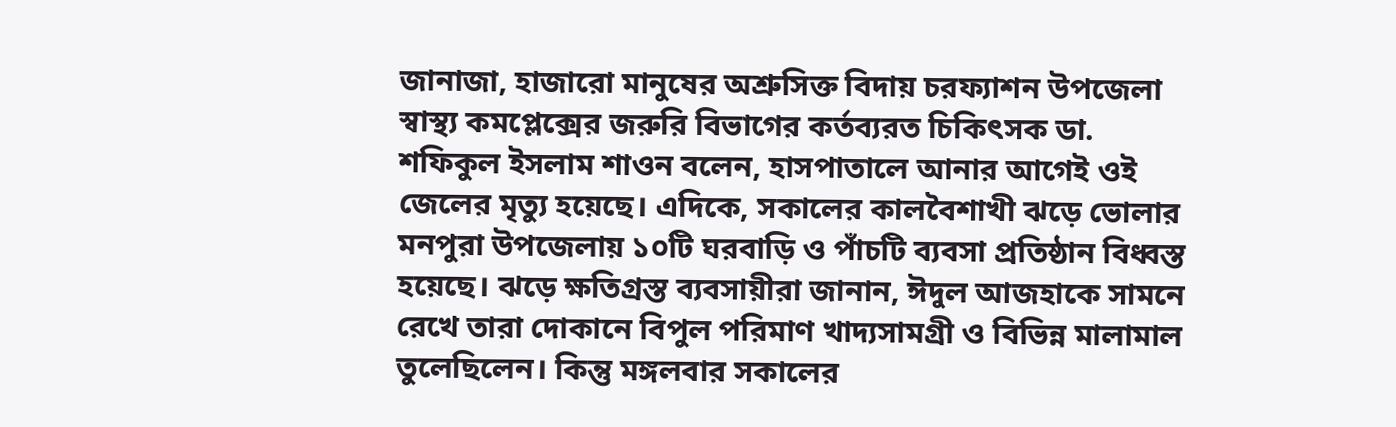জানাজা, হাজারো মানুষের অশ্রুসিক্ত বিদায় চরফ্যাশন উপজেলা স্বাস্থ্য কমপ্লেক্সের জরুরি বিভাগের কর্তব্যরত চিকিৎসক ডা. শফিকুল ইসলাম শাওন বলেন, হাসপাতালে আনার আগেই ওই জেলের মৃত্যু হয়েছে। এদিকে, সকালের কালবৈশাখী ঝড়ে ভোলার মনপুরা উপজেলায় ১০টি ঘরবাড়ি ও পাঁচটি ব্যবসা প্রতিষ্ঠান বিধ্বস্ত হয়েছে। ঝড়ে ক্ষতিগ্রস্ত ব্যবসায়ীরা জানান, ঈদুল আজহাকে সামনে রেখে তারা দোকানে বিপুল পরিমাণ খাদ্যসামগ্রী ও বিভিন্ন মালামাল তুলেছিলেন। কিন্তু মঙ্গলবার সকালের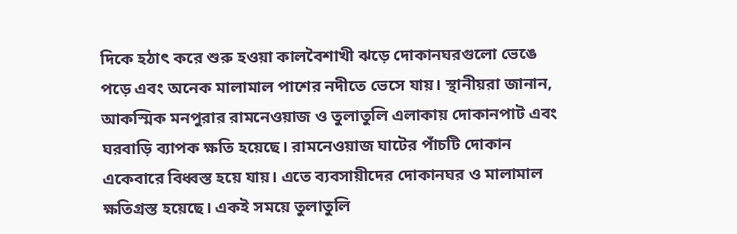দিকে হঠাৎ করে শুরু হওয়া কালবৈশাখী ঝড়ে দোকানঘরগুলো ভেঙে পড়ে এবং অনেক মালামাল পাশের নদীতে ভেসে যায়। স্থানীয়রা জানান, আকস্মিক মনপুরার রামনেওয়াজ ও তুলাতুলি এলাকায় দোকানপাট এবং ঘরবাড়ি ব্যাপক ক্ষতি হয়েছে। রামনেওয়াজ ঘাটের পাঁচটি দোকান একেবারে বিধ্বস্ত হয়ে যায়। এতে ব্যবসায়ীদের দোকানঘর ও মালামাল ক্ষতিগ্রস্ত হয়েছে। একই সময়ে তুলাতুলি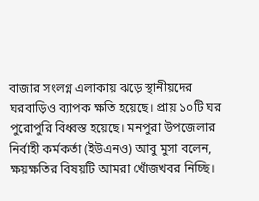বাজার সংলগ্ন এলাকায় ঝড়ে স্থানীয়দের ঘরবাড়িও ব্যাপক ক্ষতি হয়েছে। প্রায় ১০টি ঘর পুরোপুরি বিধ্বস্ত হয়েছে। মনপুরা উপজেলার নির্বাহী কর্মকর্তা (ইউএনও) আবু মুসা বলেন, ক্ষয়ক্ষতির বিষয়টি আমরা খোঁজখবর নিচ্ছি।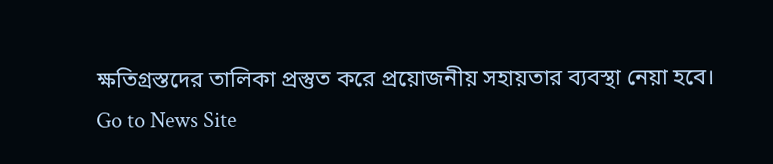ক্ষতিগ্রস্তদের তালিকা প্রস্তুত করে প্রয়োজনীয় সহায়তার ব্যবস্থা নেয়া হবে।
Go to News Site